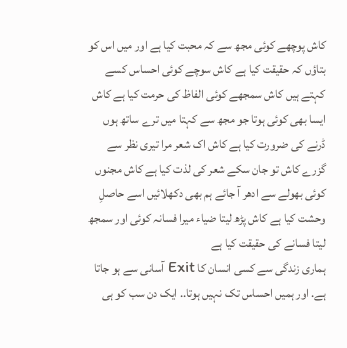کاش پوچھے کوئی مجھ سے کہ محبت کیا ہے اور میں اس کو بتاؤں کہ حقیقت کیا ہے کاش سوچے کوئی احساس کسے کہتے ہیں کاش سمجھے کوئی الفاظ کی حرمت کیا ہے کاش ایسا بھی کوئی ہوتا جو مجھ سے کہتا میں ترے ساتھ ہوں ڈرنے کی ضرورت کیا ہے کاش اک شعر مرا تیری نظر سے گزرے کاش تو جان سکے شعر کی لذت کیا ہے کاش مجنوں کوئی بھولے سے ادھر آ جائے ہم بھی دکھلائیں اسے حاصلِ وحشت کیا ہے کاش پڑھ لیتا ضیاء میرا فسانہ کوئی اور سمجھ لیتا فسانے کی حقیقت کیا ہے
ہماری زندگی سے کسی انسان کا Exit آسانی سے ہو جاتا ہے. اور ہمیں احساس تک نہیں ہوتا.. ایک دن سب کو ہی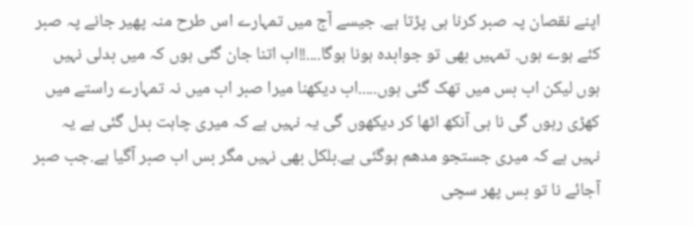اپنے نقصان پہ صبر کرنا ہی پڑتا ہے. جیسے آج میں تمہارے اس طرح منہ پھیر جانے پہ صبر کئے ہوے ہوں. تمہیں بھی تو جوابدہ ہونا ہوگا....!!اب اتنا جان گئی ہوں کہ میں بدلی نہیں ہوں لیکن اب بس میں تھک گئی ہوں.....اب دیکھنا میرا صبر اب میں نہ تمہارے راستے میں کھڑی رہوں گی نا ہی آنکھ اٹھا کر دیکھوں گی یہ نہیں ہے کہ میری چاہت بدل گئی ہے یہ نہیں ہے کہ میری جستجو مدھم ہوگئی ہے.بلکل بھی نہیں مگر بس اب صبر آگیا ہے.جب صبر آجائے نا تو بس پھر سچی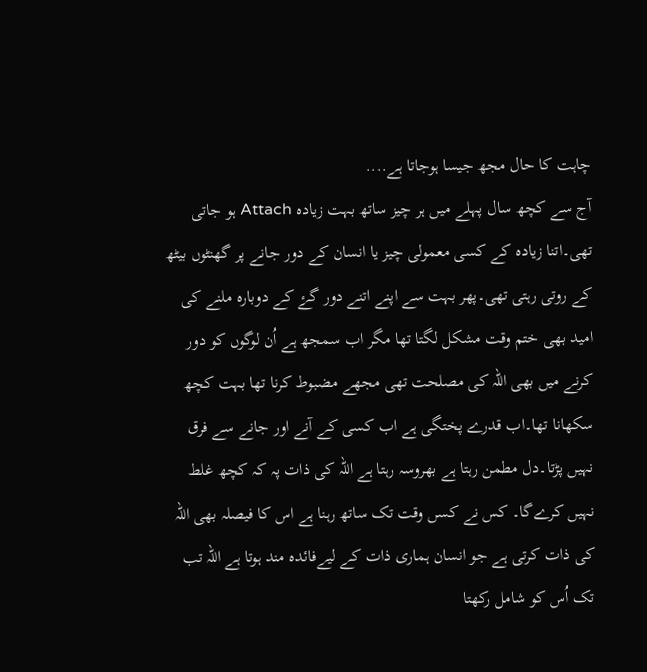چاہت کا حال مجھ جیسا ہوجاتا ہے....
آج سے کچھ سال پہلے میں ہر چیز ساتھ بہت زیادہ Attach ہو جاتی تھی۔اتنا زیادہ کے کسی معمولی چیز یا انسان کے دور جانے پر گھنٹوں بیٹھ کے روتی رہتی تھی۔پھر بہت سے اپنے اتنے دور گۓ کے دوبارہ ملنے کی امید بھی ختم وقت مشکل لگتا تھا مگر اب سمجھ ہے اُن لوگوں کو دور کرنے میں بھی اللہ کی مصلحت تھی مجھے مضبوط کرنا تھا بہت کچھ سکھانا تھا۔اب قدرے پختگی ہے اب کسی کے آنے اور جانے سے فرق نہیں پڑتا۔دل مطمن رہتا ہے بھروسہ رہتا ہے اللہ کی ذات پہ کہ کچھ غلط نہیں کرےگا۔ کس نے کسں وقت تک ساتھ رہنا ہے اس کا فیصلہ بھی اللہ کی ذات کرتی ہے جو انسان ہماری ذات کے لیےفائدہ مند ہوتا ہے اللہ تب تک اُس کو شامل رکھتا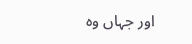اور جہاں وہ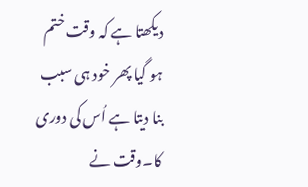دیکھتا ہے کہ وقت ختم ہو گیا پھر خود ہی سبب بنا دیتا ہے اُس کی دوری کا۔وقت نے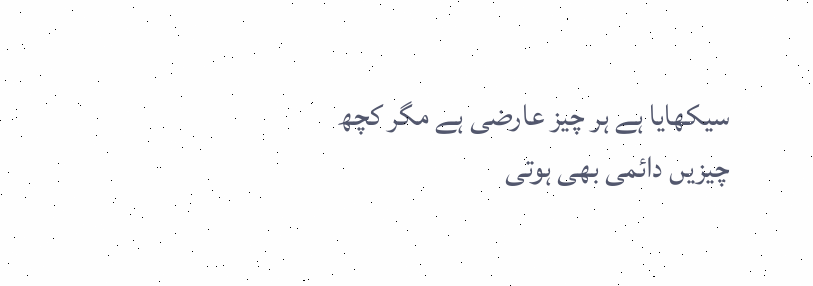سیکھایا ہے ہر چیز عارضی ہے مگر کچھ چیزیں دائمی بھی ہوتی